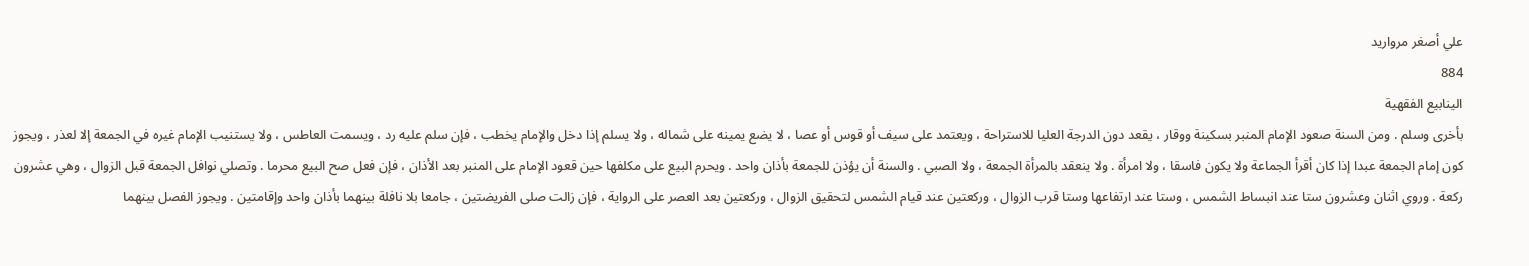علي أصغر مرواريد
884
الينابيع الفقهية
بأخرى وسلم . ومن السنة صعود الإمام المنبر بسكينة ووقار ، يقعد دون الدرجة العليا للاستراحة ، ويعتمد على سيف أو قوس أو عصا ، لا يضع يمينه على شماله ، ولا يسلم إذا دخل والإمام يخطب ، فإن سلم عليه رد ، ويسمت العاطس ، ولا يستنيب الإمام غيره في الجمعة إلا لعذر ، ويجوز كون إمام الجمعة عبدا إذا كان أقرأ الجماعة ولا يكون فاسقا ، ولا امرأة . ولا ينعقد بالمرأة الجمعة ، ولا الصبي . والسنة أن يؤذن للجمعة بأذان واحد . ويحرم البيع على مكلفها حين قعود الإمام على المنبر بعد الأذان ، فإن فعل صح البيع محرما . وتصلي نوافل الجمعة قبل الزوال ، وهي عشرون ركعة . وروي اثنان وعشرون ستا عند انبساط الشمس ، وستا عند ارتفاعها وستا قرب الزوال ، وركعتين عند قيام الشمس لتحقيق الزوال ، وركعتين بعد العصر على الرواية ، فإن زالت صلى الفريضتين ، جامعا بلا نافلة بينهما بأذان واحد وإقامتين . ويجوز الفصل بينهما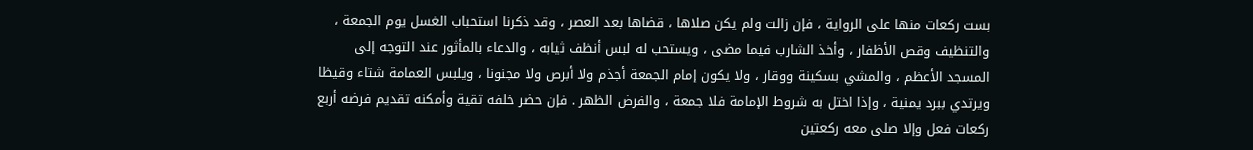بست ركعات منها على الرواية ، فإن زالت ولم يكن صلاها ، قضاها بعد العصر ، وقد ذكرنا استحباب الغسل يوم الجمعة ، والتنظيف وقص الأظفار ، وأخذ الشارب فيما مضى ، ويستحب له لبس أنظف ثيابه ، والدعاء بالمأثور عند التوجه إلى المسجد الأعظم ، والمشي بسكينة ووقار ، ولا يكون إمام الجمعة أجذم ولا أبرص ولا مجنونا ، ويلبس العمامة شتاء وقيظا ويرتدي ببرد يمنية ، وإذا اختل به شروط الإمامة فلا جمعة ، والفرض الظهر . فإن حضر خلفه تقية وأمكنه تقديم فرضه أربع ركعات فعل وإلا صلى معه ركعتين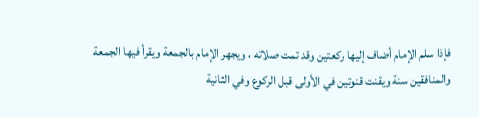فإذا سلم الإمام أضاف إليها ركعتين وقد تمت صلاته ، ويجهر الإمام بالجمعة ويقرأ فيها الجمعة والمنافقين سنة ويقنت قنوتين في الأولى قبل الركوع وفي الثانية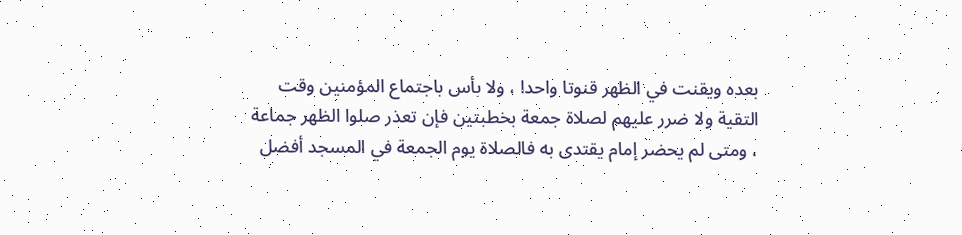بعده ويقنت في الظهر قنوتا واحدا ، ولا بأس باجتماع المؤمنين وقت التقية ولا ضرر عليهم لصلاة جمعة بخطبتين فإن تعذر صلوا الظهر جماعة ، ومتى لم يحضر إمام يقتدى به فالصلاة يوم الجمعة في المسجد أفضل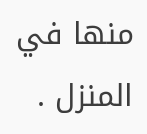منها في المنزل .